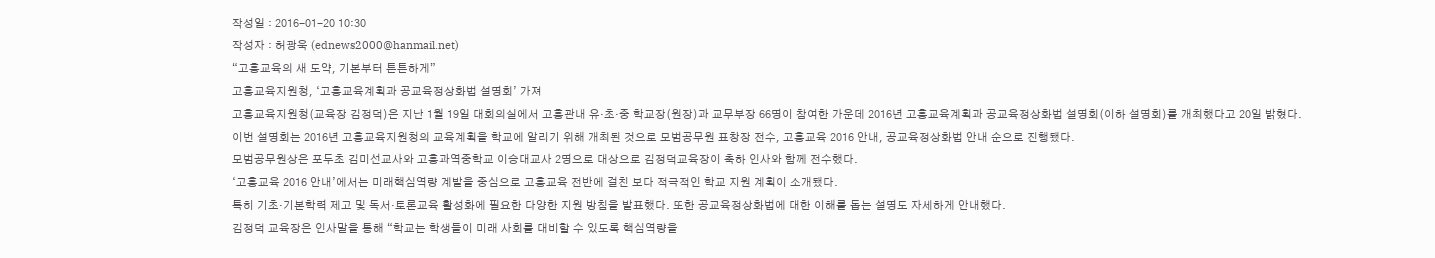작성일 : 2016-01-20 10:30
작성자 : 허광욱 (ednews2000@hanmail.net)
“고흥교육의 새 도약, 기본부터 튼튼하게”
고흥교육지원청, ‘고흥교육계획과 공교육정상화법 설명회’ 가져
고흥교육지원청(교육장 김정덕)은 지난 1월 19일 대회의실에서 고흥관내 유‧초‧중 학교장(원장)과 교무부장 66명이 참여한 가운데 2016년 고흥교육계획과 공교육정상화법 설명회(이하 설명회)를 개최했다고 20일 밝혔다.
이번 설명회는 2016년 고흥교육지원청의 교육계획을 학교에 알리기 위해 개최된 것으로 모범공무원 표창장 전수, 고흥교육 2016 안내, 공교육정상화법 안내 순으로 진행됐다.
모범공무원상은 포두초 김미선교사와 고흥과역중학교 이승대교사 2명으로 대상으로 김정덕교육장이 축하 인사와 함께 전수했다.
‘고흥교육 2016 안내’에서는 미래핵심역량 계발을 중심으로 고흥교육 전반에 걸친 보다 적극적인 학교 지원 계획이 소개됐다.
특히 기초‧기본학력 제고 및 독서‧토론교육 활성화에 필요한 다양한 지원 방침을 발표했다. 또한 공교육정상화법에 대한 이해를 돕는 설명도 자세하게 안내했다.
김정덕 교육장은 인사말을 통해 “학교는 학생들이 미래 사회를 대비할 수 있도록 핵심역량을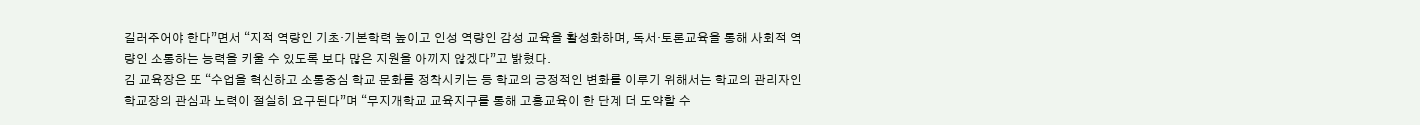길러주어야 한다”면서 “지적 역량인 기초‧기본학력 높이고 인성 역량인 감성 교육을 활성화하며, 독서‧토론교육을 통해 사회적 역량인 소통하는 능력을 키울 수 있도록 보다 많은 지원을 아끼지 않겠다”고 밝혔다.
김 교육장은 또 “수업을 혁신하고 소통중심 학교 문화를 정착시키는 등 학교의 긍정적인 변화를 이루기 위해서는 학교의 관리자인 학교장의 관심과 노력이 절실히 요구된다”며 “무지개학교 교육지구를 통해 고흥교육이 한 단계 더 도약할 수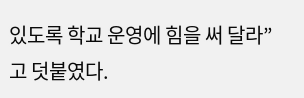있도록 학교 운영에 힘을 써 달라”고 덧붙였다.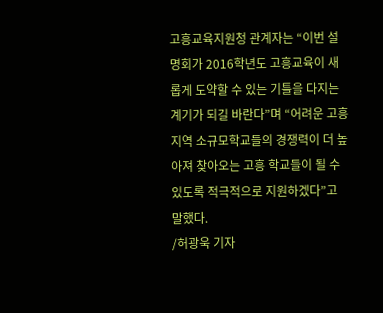고흥교육지원청 관계자는 “이번 설명회가 2016학년도 고흥교육이 새롭게 도약할 수 있는 기틀을 다지는 계기가 되길 바란다”며 “어려운 고흥지역 소규모학교들의 경쟁력이 더 높아져 찾아오는 고흥 학교들이 될 수 있도록 적극적으로 지원하겠다”고 말했다.
/허광욱 기자